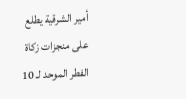أمير الشرقية يطلع على منجزات زكاة الفطر الموحد لـ 10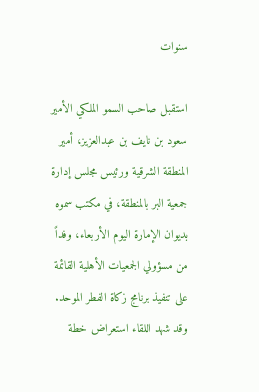سنوات

استقبل صاحب السمو الملكي الأمير سعود بن نايف بن عبدالعزيز، أمير المنطقة الشرقية ورئيس مجلس إدارة جمعية البر بالمنطقة، في مكتب سموه بديوان الإمارة اليوم الأربعاء، وفداً من مسؤولي الجمعيات الأهلية القائمة على تنفيذ برنامج زكاة الفطر الموحد. وقد شهد اللقاء استعراض خطة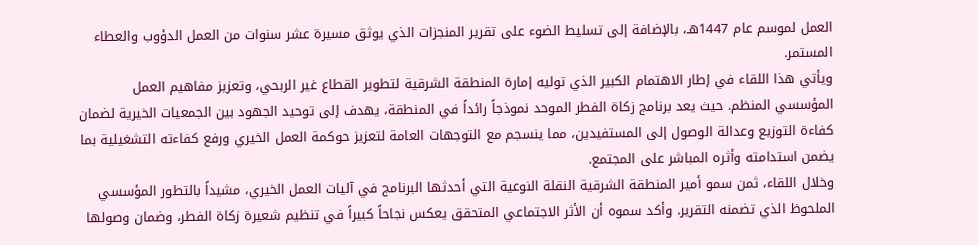العمل لموسم عام 1447هـ، بالإضافة إلى تسليط الضوء على تقرير المنجزات الذي يوثق مسيرة عشر سنوات من العمل الدؤوب والعطاء المستمر.
ويأتي هذا اللقاء في إطار الاهتمام الكبير الذي توليه إمارة المنطقة الشرقية لتطوير القطاع غير الربحي، وتعزيز مفاهيم العمل المؤسسي المنظم. حيث يعد برنامج زكاة الفطر الموحد نموذجاً رائداً في المنطقة، يهدف إلى توحيد الجهود بين الجمعيات الخيرية لضمان كفاءة التوزيع وعدالة الوصول إلى المستفيدين، مما ينسجم مع التوجهات العامة لتعزيز حوكمة العمل الخيري ورفع كفاءته التشغيلية بما يضمن استدامته وأثره المباشر على المجتمع.
وخلال اللقاء، ثمن سمو أمير المنطقة الشرقية النقلة النوعية التي أحدثها البرنامج في آليات العمل الخيري، مشيداً بالتطور المؤسسي الملحوظ الذي تضمنه التقرير. وأكد سموه أن الأثر الاجتماعي المتحقق يعكس نجاحاً كبيراً في تنظيم شعيرة زكاة الفطر، وضمان وصولها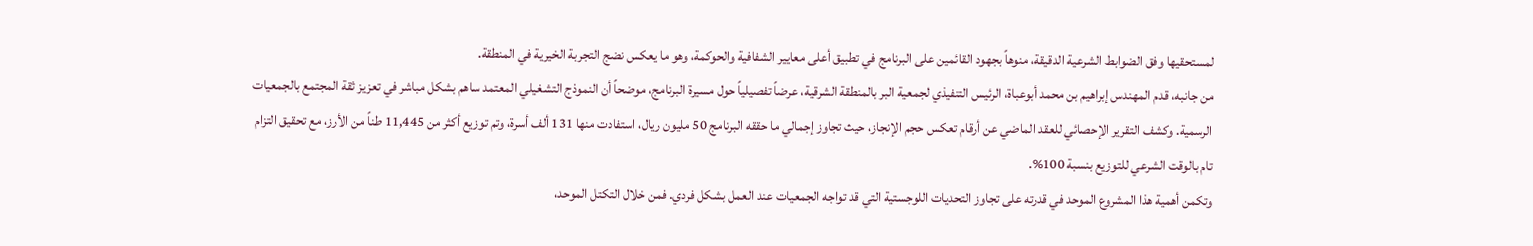لمستحقيها وفق الضوابط الشرعية الدقيقة، منوهاً بجهود القائمين على البرنامج في تطبيق أعلى معايير الشفافية والحوكمة، وهو ما يعكس نضج التجربة الخيرية في المنطقة.
من جانبه، قدم المهندس إبراهيم بن محمد أبوعباة، الرئيس التنفيذي لجمعية البر بالمنطقة الشرقية، عرضاً تفصيلياً حول مسيرة البرنامج، موضحاً أن النموذج التشغيلي المعتمد ساهم بشكل مباشر في تعزيز ثقة المجتمع بالجمعيات الرسمية. وكشف التقرير الإحصائي للعقد الماضي عن أرقام تعكس حجم الإنجاز، حيث تجاوز إجمالي ما حققه البرنامج 50 مليون ريال، استفادت منها 131 ألف أسرة، وتم توزيع أكثر من 11,445 طناً من الأرز، مع تحقيق التزام تام بالوقت الشرعي للتوزيع بنسبة 100%.
وتكمن أهمية هذا المشروع الموحد في قدرته على تجاوز التحديات اللوجستية التي قد تواجه الجمعيات عند العمل بشكل فردي. فمن خلال التكتل الموحد،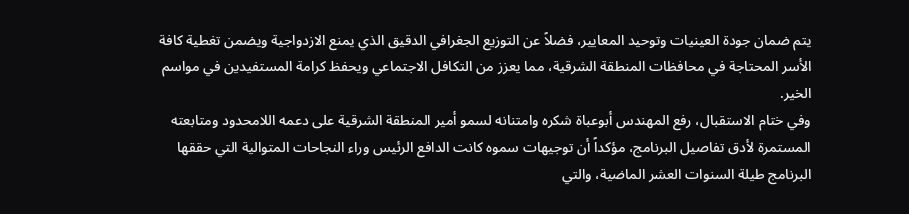يتم ضمان جودة العينيات وتوحيد المعايير، فضلاً عن التوزيع الجغرافي الدقيق الذي يمنع الازدواجية ويضمن تغطية كافة الأسر المحتاجة في محافظات المنطقة الشرقية، مما يعزز من التكافل الاجتماعي ويحفظ كرامة المستفيدين في مواسم الخير.
وفي ختام الاستقبال، رفع المهندس أبوعباة شكره وامتنانه لسمو أمير المنطقة الشرقية على دعمه اللامحدود ومتابعته المستمرة لأدق تفاصيل البرنامج، مؤكداً أن توجيهات سموه كانت الدافع الرئيس وراء النجاحات المتوالية التي حققها البرنامج طيلة السنوات العشر الماضية، والتي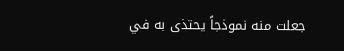جعلت منه نموذجاً يحتذى به في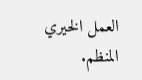العمل الخيري المنظم.